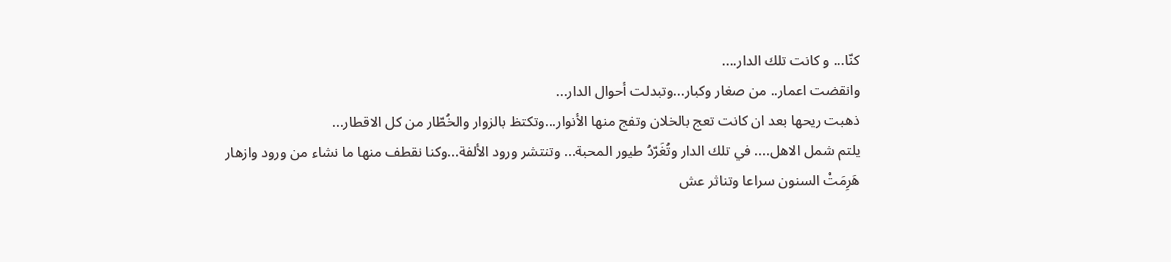كنّا... و كانت تلك الدار....
وانقضت اعمار.. من صغار وكبار...وتبدلت أحوال الدار...
ذهبت ريحها بعد ان كانت تعج بالخلان وتفج منها الأنوار...وتكتظ بالزوار والخُطّار من كل الاقطار...
يلتم شمل الاهل.... في تلك الدار وتُغَرّدُ طيور المحبة... وتنتشر ورود الألفة...وكنا نقطف منها ما نشاء من ورود وازهار
هَرِمَتْ السنون سراعا وتناثر عش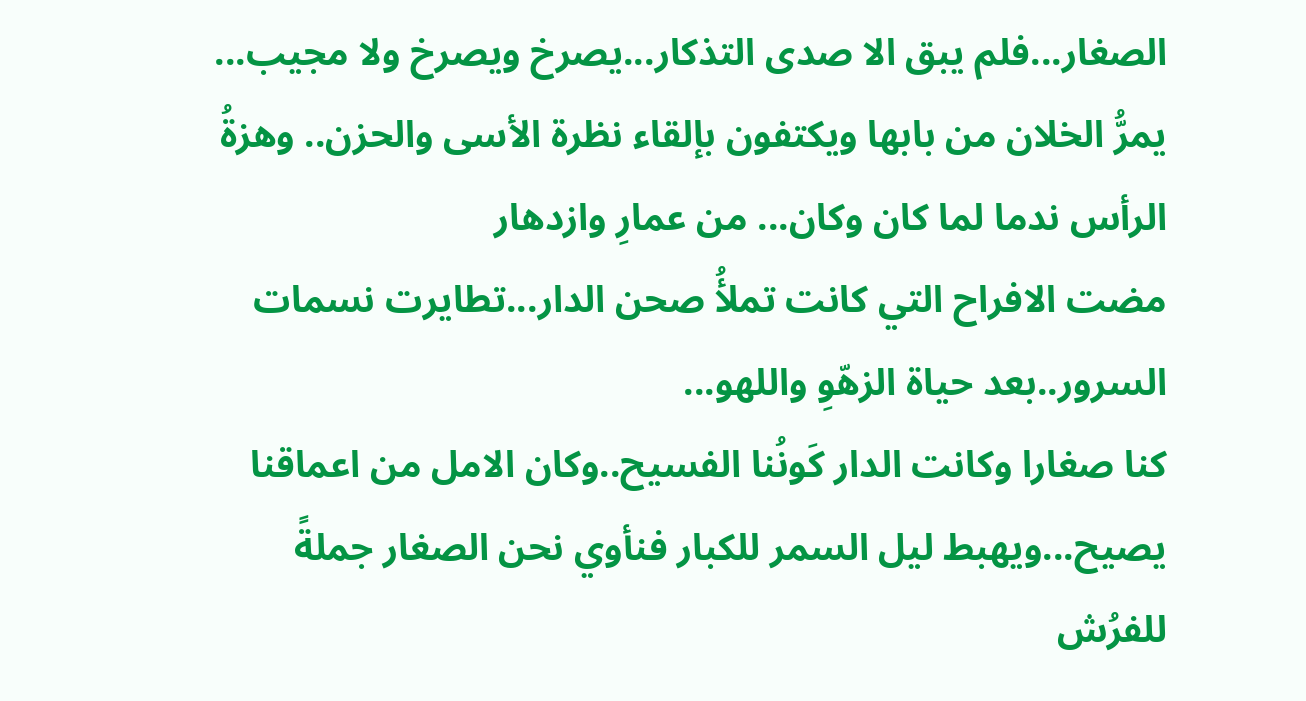الصغار...فلم يبق الا صدى التذكار...يصرخ ويصرخ ولا مجيب...
يمرُّ الخلان من بابها ويكتفون بإلقاء نظرة الأسى والحزن.. وهزةُ الرأس ندما لما كان وكان... من عمارِ وازدهار
مضت الافراح التي كانت تملأُ صحن الدار...تطايرت نسمات السرور..بعد حياة الزهّوِ واللهو...
كنا صغارا وكانت الدار كَونُنا الفسيح..وكان الامل من اعماقنا يصيح...ويهبط ليل السمر للكبار فنأوي نحن الصغار جملةً للفرُش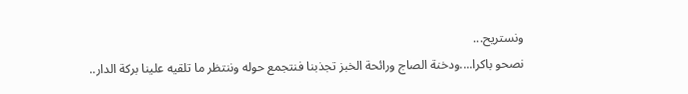ونستريح...
نصحو باكرا....ودخنة الصاج ورائحة الخبز تجذبنا فنتجمع حوله وننتظر ما تلقيه علينا بركة الدار..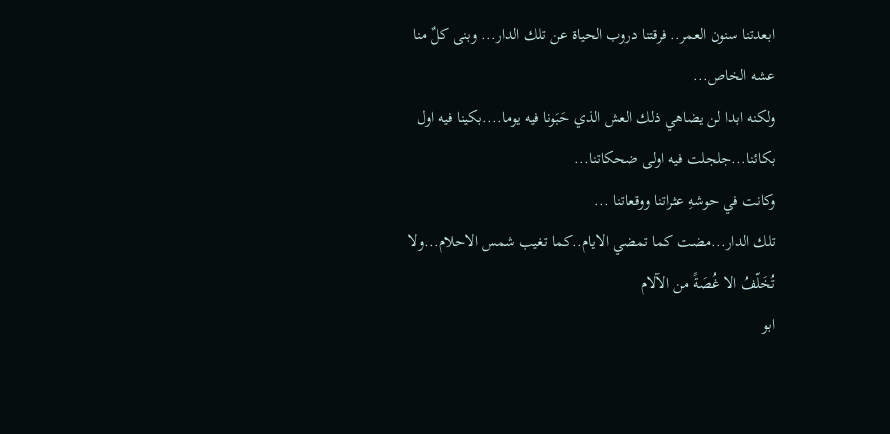ابعدتنا سنون العمر.. فرقتنا دروب الحياة عن تلك الدار... وبنى كلٌ منا عشه الخاص...
ولكنه ابدا لن يضاهي ذلك العش الذي حَبَونا فيه يوما....بكينا فيه اول بكائنا...جلجلت فيه اولى ضحكاتنا...
وكانت في حوشهِ عثراتنا ووقعاتنا ...
تلك الدار...مضت كما تمضي الايام..كما تغيب شمس الاحلام...ولا تُخَلّفُ الا غُصَةً من الآلام
ابو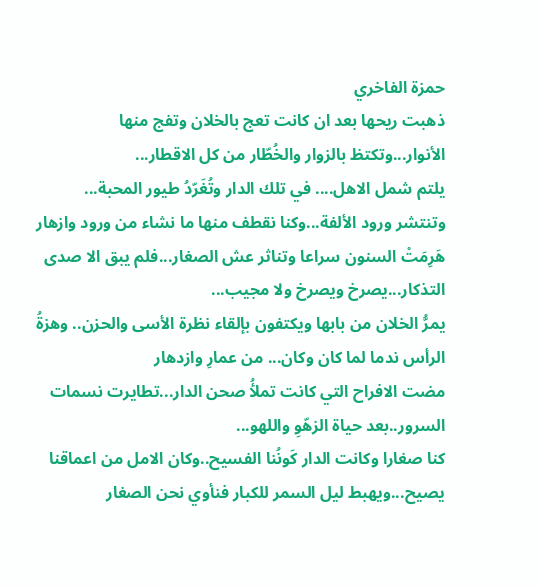حمزة الفاخري
ذهبت ريحها بعد ان كانت تعج بالخلان وتفج منها الأنوار...وتكتظ بالزوار والخُطّار من كل الاقطار...
يلتم شمل الاهل.... في تلك الدار وتُغَرّدُ طيور المحبة... وتنتشر ورود الألفة...وكنا نقطف منها ما نشاء من ورود وازهار
هَرِمَتْ السنون سراعا وتناثر عش الصغار...فلم يبق الا صدى التذكار...يصرخ ويصرخ ولا مجيب...
يمرُّ الخلان من بابها ويكتفون بإلقاء نظرة الأسى والحزن.. وهزةُ الرأس ندما لما كان وكان... من عمارِ وازدهار
مضت الافراح التي كانت تملأُ صحن الدار...تطايرت نسمات السرور..بعد حياة الزهّوِ واللهو...
كنا صغارا وكانت الدار كَونُنا الفسيح..وكان الامل من اعماقنا يصيح...ويهبط ليل السمر للكبار فنأوي نحن الصغار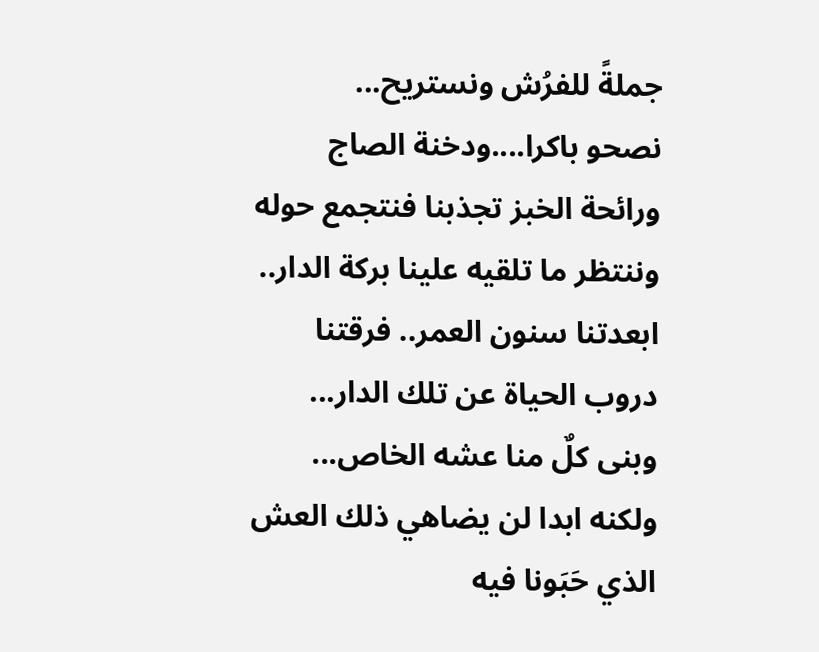جملةً للفرُش ونستريح...
نصحو باكرا....ودخنة الصاج ورائحة الخبز تجذبنا فنتجمع حوله وننتظر ما تلقيه علينا بركة الدار..
ابعدتنا سنون العمر.. فرقتنا دروب الحياة عن تلك الدار... وبنى كلٌ منا عشه الخاص...
ولكنه ابدا لن يضاهي ذلك العش الذي حَبَونا فيه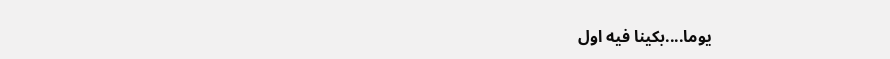يوما....بكينا فيه اول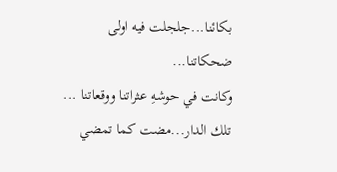بكائنا...جلجلت فيه اولى ضحكاتنا...
وكانت في حوشهِ عثراتنا ووقعاتنا ...
تلك الدار...مضت كما تمضي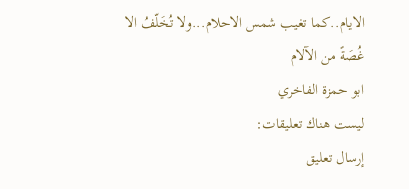الايام..كما تغيب شمس الاحلام...ولا تُخَلّفُ الا غُصَةً من الآلام
ابو حمزة الفاخري
ليست هناك تعليقات:
إرسال تعليق